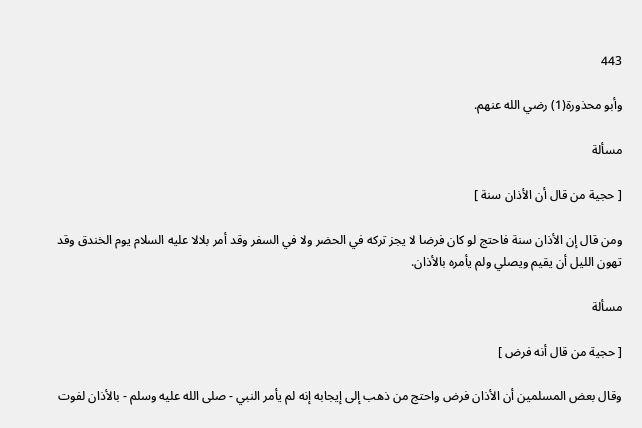443

وأبو محذورة(1) رضي الله عنهم.

مسألة

[ حجية من قال أن الأذان سنة ]

ومن قال إن الأذان سنة فاحتج لو كان فرضا لا يجز تركه في الحضر ولا في السفر وقد أمر بلالا عليه السلام يوم الخندق وقد تهون الليل أن يقيم ويصلي ولم يأمره بالأذان.

مسألة

[ حجية من قال أنه فرض ]

وقال بعض المسلمين أن الأذان فرض واحتج من ذهب إلى إيجابه إنه لم يأمر النبي - صلى الله عليه وسلم - بالأذان لفوت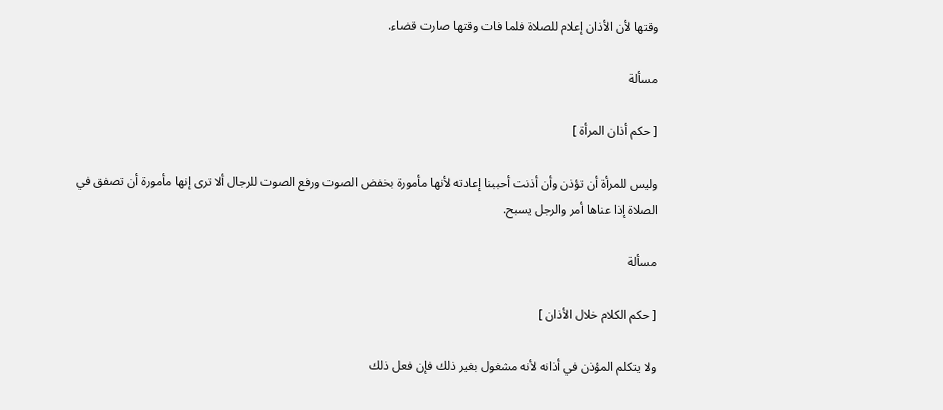وقتها لأن الأذان إعلام للصلاة فلما فات وقتها صارت قضاء.

مسألة

[ حكم أذان المرأة ]

وليس للمرأة أن تؤذن وأن أذنت أحببنا إعادته لأنها مأمورة بخفض الصوت ورفع الصوت للرجال ألا ترى إنها مأمورة أن تصفق في الصلاة إذا عناها أمر والرجل يسبح.

مسألة

[ حكم الكلام خلال الأذان ]

ولا يتكلم المؤذن في أذانه لأنه مشغول بغير ذلك فإن فعل ذلك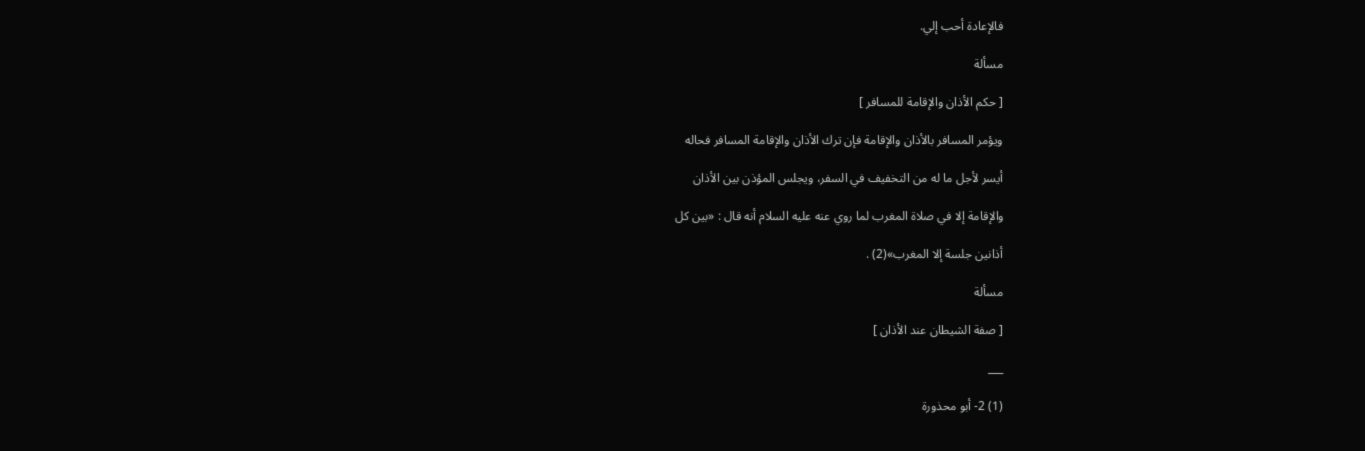فالإعادة أحب إلي.

مسألة

[ حكم الأذان والإقامة للمسافر ]

ويؤمر المسافر بالأذان والإقامة فإن ترك الأذان والإقامة المسافر فحاله

أيسر لأجل ما له من التخفيف في السفر، ويجلس المؤذن بين الأذان

والإقامة إلا في صلاة المغرب لما روي عنه عليه السلام أنه قال : «بين كل

أذانين جلسة إلا المغرب»(2) .

مسألة

[ صفة الشيطان عند الأذان ]

___

(1) 2- أبو محذورة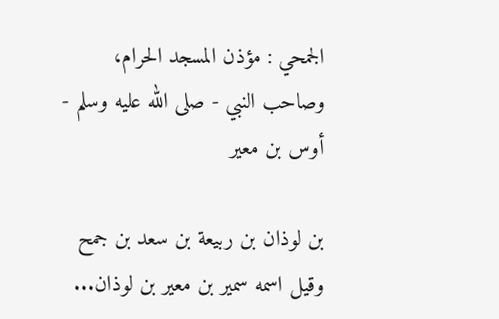الجمحي : مؤذن المسجد الحرام، وصاحب النبي - صلى الله عليه وسلم - أوس بن معير

بن لوذان بن ربيعة بن سعد بن جمح وقيل اسمه سمير بن معير بن لوذان...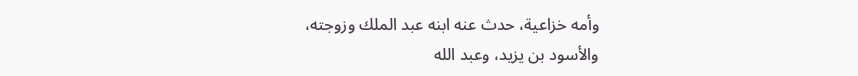وأمه خزاعية، حدث عنه ابنه عبد الملك وزوجته، والأسود بن يزيد، وعبد الله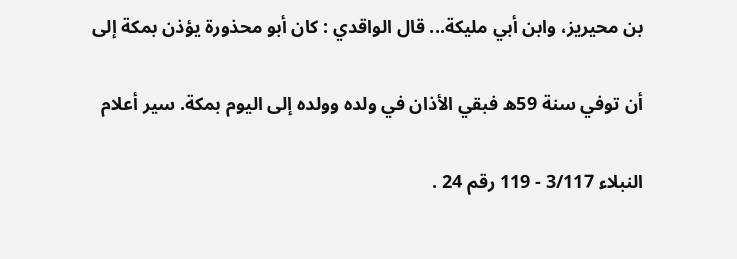بن محيريز، وابن أبي مليكة... قال الواقدي : كان أبو محذورة يؤذن بمكة إلى

أن توفي سنة 59ه فبقي الأذان في ولده وولده إلى اليوم بمكة. سير أعلام

النبلاء 3/117 - 119 رقم 24 .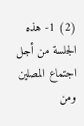(2) 1- هذه الجلسة من أجل اجتماع المصلين ومن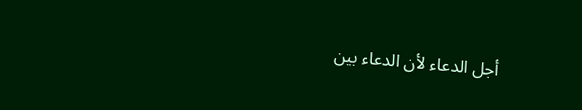أجل الدعاء لأن الدعاء بين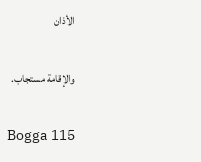الأذان

والإقامة مستجاب.

Bogga 115